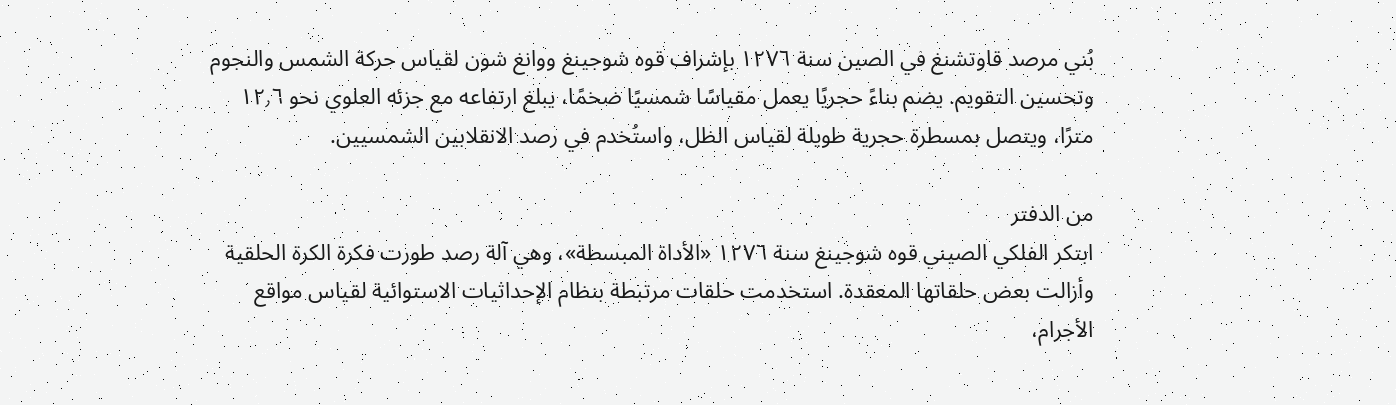بُني مرصد قاوتشنغ في الصين سنة ١٢٧٦ بإشراف قوه شوجينغ ووانغ شون لقياس حركة الشمس والنجوم وتحسين التقويم. يضم بناءً حجريًا يعمل مقياسًا شمسيًا ضخمًا، يبلغ ارتفاعه مع جزئه العلوي نحو ١٢٫٦ مترًا، ويتصل بمسطرة حجرية طويلة لقياس الظل، واستُخدم في رصد الانقلابين الشمسيين.

من الدفتر
ابتكر الفلكي الصيني قوه شوجينغ سنة ١٢٧٦ «الأداة المبسطة»، وهي آلة رصد طورت فكرة الكرة الحلقية وأزالت بعض حلقاتها المعقدة. استخدمت حلقات مرتبطة بنظام الإحداثيات الاستوائية لقياس مواقع الأجرام،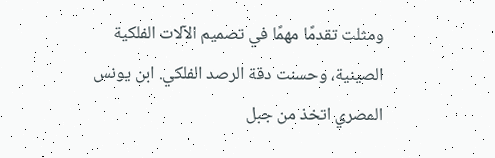ومثلت تقدمًا مهمًا في تصميم الآلات الفلكية الصينية، وحسنت دقة الرصد الفلكي. ابن يونس المصري اتخذ من جبل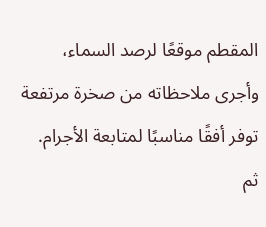المقطم موقعًا لرصد السماء، وأجرى ملاحظاته من صخرة مرتفعة توفر أفقًا مناسبًا لمتابعة الأجرام. ثم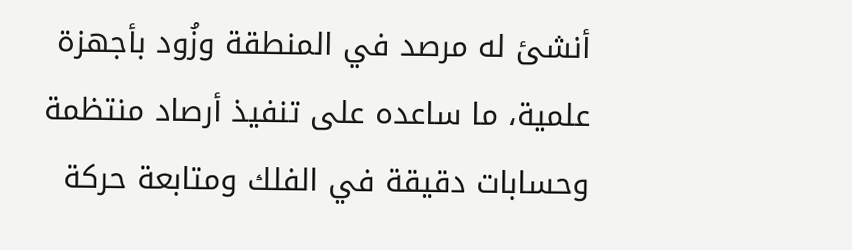أنشئ له مرصد في المنطقة وزُود بأجهزة علمية، ما ساعده على تنفيذ أرصاد منتظمة وحسابات دقيقة في الفلك ومتابعة حركة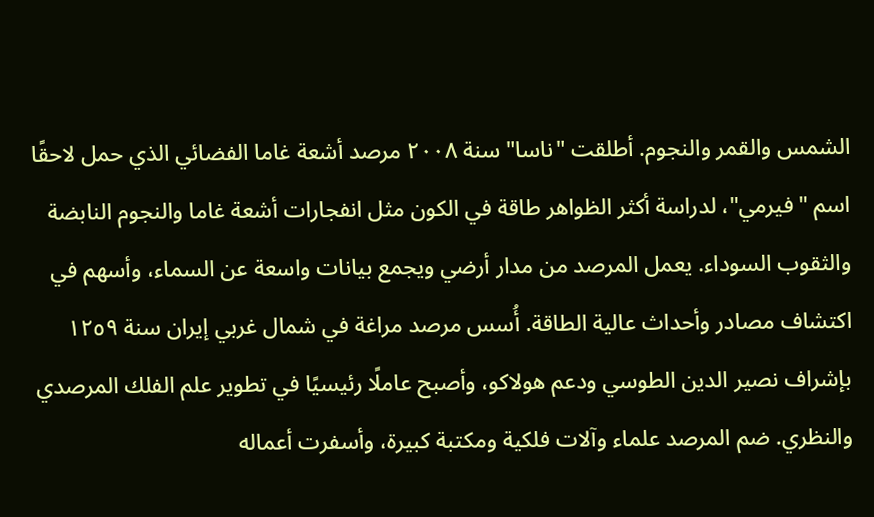الشمس والقمر والنجوم. أطلقت "ناسا" سنة ٢٠٠٨ مرصد أشعة غاما الفضائي الذي حمل لاحقًا اسم "فيرمي"، لدراسة أكثر الظواهر طاقة في الكون مثل انفجارات أشعة غاما والنجوم النابضة والثقوب السوداء. يعمل المرصد من مدار أرضي ويجمع بيانات واسعة عن السماء، وأسهم في اكتشاف مصادر وأحداث عالية الطاقة. أُسس مرصد مراغة في شمال غربي إيران سنة ١٢٥٩ بإشراف نصير الدين الطوسي ودعم هولاكو، وأصبح عاملًا رئيسيًا في تطوير علم الفلك المرصدي والنظري. ضم المرصد علماء وآلات فلكية ومكتبة كبيرة، وأسفرت أعماله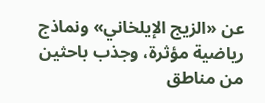عن «الزيج الإيلخاني» ونماذج رياضية مؤثرة، وجذب باحثين من مناطق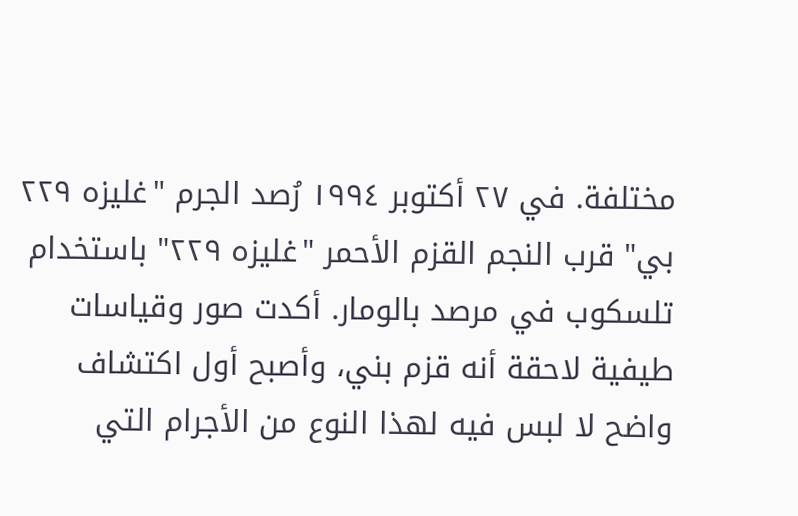مختلفة. في ٢٧ أكتوبر ١٩٩٤ رُصد الجرم "غليزه ٢٢٩ بي" قرب النجم القزم الأحمر "غليزه ٢٢٩" باستخدام تلسكوب في مرصد بالومار. أكدت صور وقياسات طيفية لاحقة أنه قزم بني، وأصبح أول اكتشاف واضح لا لبس فيه لهذا النوع من الأجرام التي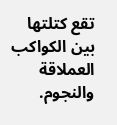تقع كتلتها بين الكواكب العملاقة والنجوم.